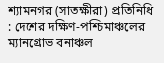শ্যামনগর (সাতক্ষীরা) প্রতিনিধি : দেশের দক্ষিণ-পশ্চিমাঞ্চলের ম্যানগ্রোভ বনাঞ্চল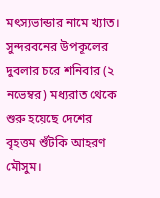মৎস্যভান্ডার নামে খ্যাত। সুন্দরবনের উপকূলের দুবলার চরে শনিবার (২ নভেম্বর) মধ্যরাত থেকে শুরু হয়েছে দেশের বৃহত্তম শুঁটকি আহরণ মৌসুম।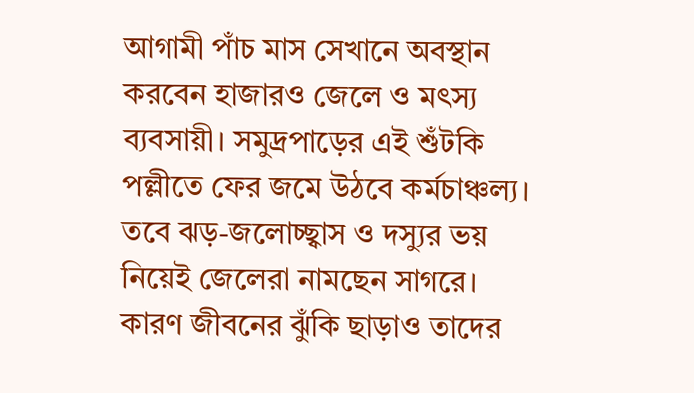আগামী পাঁচ মাস সেখানে অবস্থান করবেন হাজারও জেলে ও মৎস্য ব্যবসায়ী। সমুদ্রপাড়ের এই শুঁটকি পল্লীতে ফের জমে উঠবে কর্মচাঞ্চল্য। তবে ঝড়-জলোচ্ছ্বাস ও দস্যুর ভয় নিয়েই জেলেরা নামছেন সাগরে। কারণ জীবনের ঝুঁকি ছাড়াও তাদের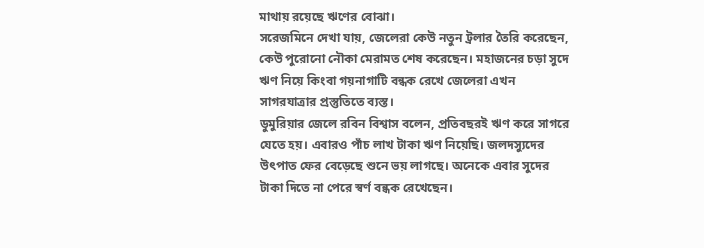মাথায় রয়েছে ঋণের বোঝা।
সরেজমিনে দেখা যায়, জেলেরা কেউ নতুন ট্রলার তৈরি করেছেন, কেউ পুরোনো নৌকা মেরামত শেষ করেছেন। মহাজনের চড়া সুদে ঋণ নিয়ে কিংবা গয়নাগাটি বন্ধক রেখে জেলেরা এখন সাগরযাত্রার প্রস্তুতিতে ব্যস্ত।
ডুমুরিয়ার জেলে রবিন বিশ্বাস বলেন, প্রতিবছরই ঋণ করে সাগরে যেতে হয়। এবারও পাঁচ লাখ টাকা ঋণ নিয়েছি। জলদস্যুদের উৎপাত ফের বেড়েছে শুনে ভয় লাগছে। অনেকে এবার সুদের টাকা দিতে না পেরে স্বর্ণ বন্ধক রেখেছেন।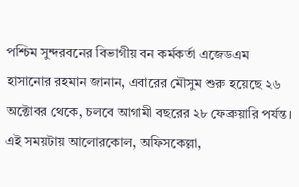পশ্চিম সুন্দরবনের বিভাগীয় বন কর্মকর্তা এজেডএম হাসানোর রহমান জানান, এবারের মৌসুম শুরু হয়েছে ২৬ অক্টোবর থেকে, চলবে আগামী বছরের ২৮ ফেব্রুয়ারি পর্যন্ত। এই সময়টায় আলোরকোল, অফিসকেল্লা,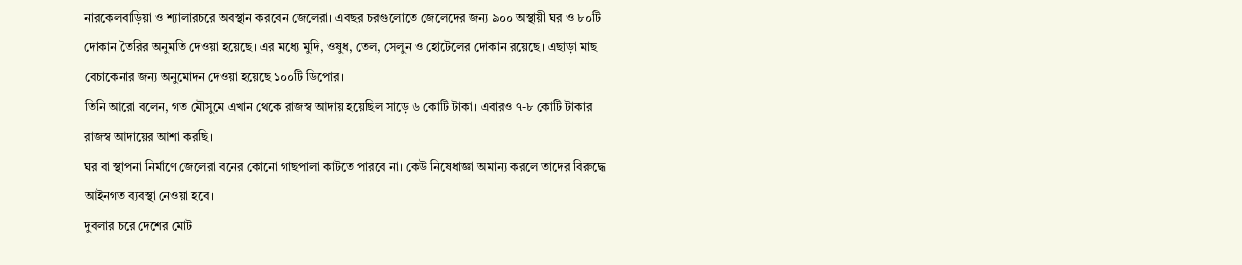নারকেলবাড়িয়া ও শ্যালারচরে অবস্থান করবেন জেলেরা। এবছর চরগুলোতে জেলেদের জন্য ৯০০ অস্থায়ী ঘর ও ৮০টি দোকান তৈরির অনুমতি দেওয়া হয়েছে। এর মধ্যে মুদি, ওষুধ, তেল, সেলুন ও হোটেলের দোকান রয়েছে। এছাড়া মাছ বেচাকেনার জন্য অনুমোদন দেওয়া হয়েছে ১০০টি ডিপোর।
তিনি আরো বলেন, গত মৌসুমে এখান থেকে রাজস্ব আদায় হয়েছিল সাড়ে ৬ কোটি টাকা। এবারও ৭-৮ কোটি টাকার রাজস্ব আদায়ের আশা করছি।
ঘর বা স্থাপনা নির্মাণে জেলেরা বনের কোনো গাছপালা কাটতে পারবে না। কেউ নিষেধাজ্ঞা অমান্য করলে তাদের বিরুদ্ধে আইনগত ব্যবস্থা নেওয়া হবে।
দুবলার চরে দেশের মোট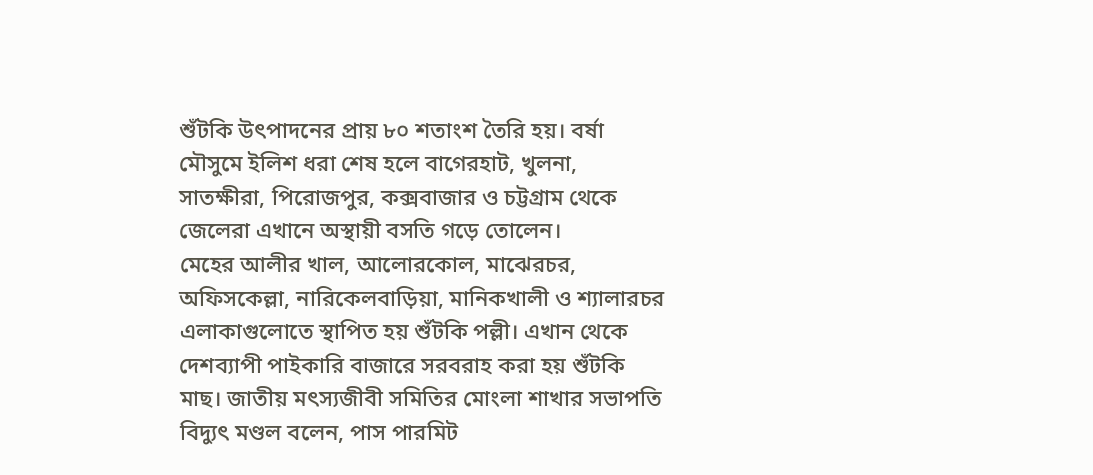শুঁটকি উৎপাদনের প্রায় ৮০ শতাংশ তৈরি হয়। বর্ষা মৌসুমে ইলিশ ধরা শেষ হলে বাগেরহাট, খুলনা, সাতক্ষীরা, পিরোজপুর, কক্সবাজার ও চট্টগ্রাম থেকে জেলেরা এখানে অস্থায়ী বসতি গড়ে তোলেন।
মেহের আলীর খাল, আলোরকোল, মাঝেরচর, অফিসকেল্লা, নারিকেলবাড়িয়া, মানিকখালী ও শ্যালারচর এলাকাগুলোতে স্থাপিত হয় শুঁটকি পল্লী। এখান থেকে দেশব্যাপী পাইকারি বাজারে সরবরাহ করা হয় শুঁটকি মাছ। জাতীয় মৎস্যজীবী সমিতির মোংলা শাখার সভাপতি বিদ্যুৎ মণ্ডল বলেন, পাস পারমিট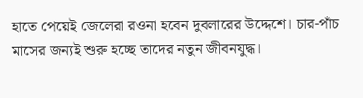হাতে পেয়েই জেলেরা রওনা হবেন দুবলারের উদ্দেশে। চার-পাঁচ মাসের জন্যই শুরু হচ্ছে তাদের নতুন জীবনযুদ্ধ।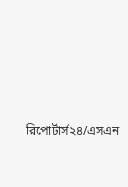রিপোর্টার্স২৪/এসএন